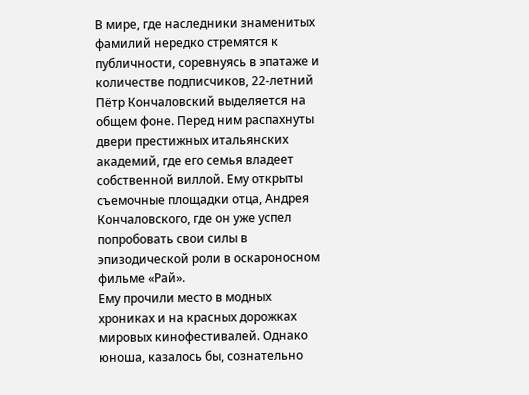В мире, где наследники знаменитых фамилий нередко стремятся к публичности, соревнуясь в эпатаже и количестве подписчиков, 22-летний Пётр Кончаловский выделяется на общем фоне. Перед ним распахнуты двери престижных итальянских академий, где его семья владеет собственной виллой. Ему открыты съемочные площадки отца, Андрея Кончаловского, где он уже успел попробовать свои силы в эпизодической роли в оскароносном фильме «Рай».
Ему прочили место в модных хрониках и на красных дорожках мировых кинофестивалей. Однако юноша, казалось бы, сознательно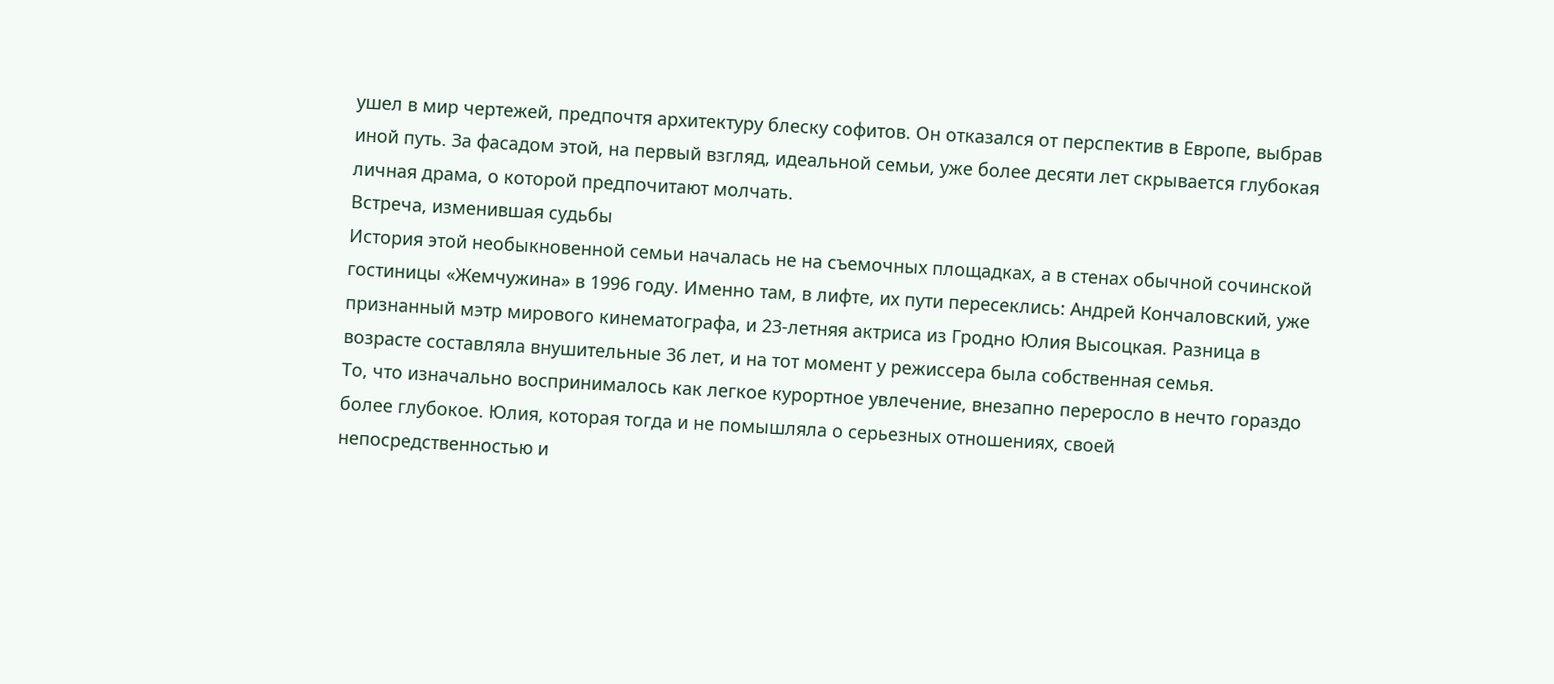ушел в мир чертежей, предпочтя архитектуру блеску софитов. Он отказался от перспектив в Европе, выбрав иной путь. За фасадом этой, на первый взгляд, идеальной семьи, уже более десяти лет скрывается глубокая личная драма, о которой предпочитают молчать.
Встреча, изменившая судьбы
История этой необыкновенной семьи началась не на съемочных площадках, а в стенах обычной сочинской гостиницы «Жемчужина» в 1996 году. Именно там, в лифте, их пути пересеклись: Андрей Кончаловский, уже признанный мэтр мирового кинематографа, и 23-летняя актриса из Гродно Юлия Высоцкая. Разница в возрасте составляла внушительные 36 лет, и на тот момент у режиссера была собственная семья.
То, что изначально воспринималось как легкое курортное увлечение, внезапно переросло в нечто гораздо более глубокое. Юлия, которая тогда и не помышляла о серьезных отношениях, своей непосредственностью и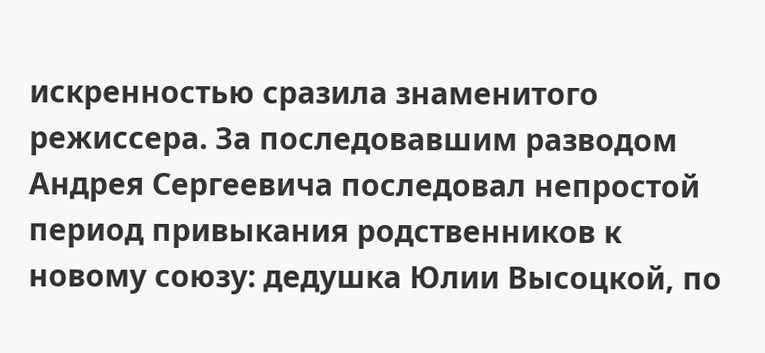искренностью сразила знаменитого режиссера. За последовавшим разводом Андрея Сергеевича последовал непростой период привыкания родственников к новому союзу: дедушка Юлии Высоцкой, по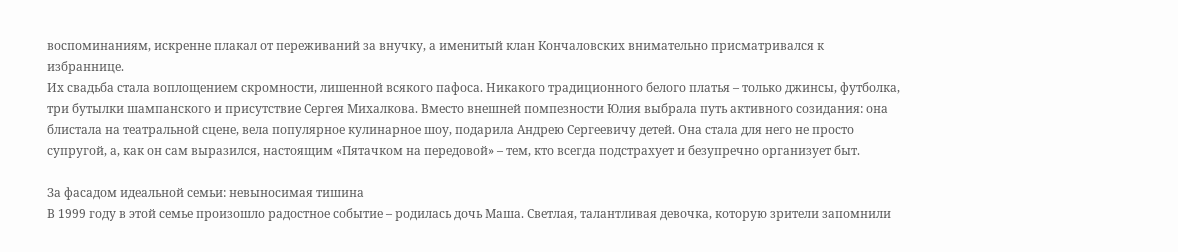воспоминаниям, искренне плакал от переживаний за внучку, а именитый клан Кончаловских внимательно присматривался к избраннице.
Их свадьба стала воплощением скромности, лишенной всякого пафоса. Никакого традиционного белого платья – только джинсы, футболка, три бутылки шампанского и присутствие Сергея Михалкова. Вместо внешней помпезности Юлия выбрала путь активного созидания: она блистала на театральной сцене, вела популярное кулинарное шоу, подарила Андрею Сергеевичу детей. Она стала для него не просто супругой, а, как он сам выразился, настоящим «Пятачком на передовой» – тем, кто всегда подстрахует и безупречно организует быт.

За фасадом идеальной семьи: невыносимая тишина
В 1999 году в этой семье произошло радостное событие – родилась дочь Маша. Светлая, талантливая девочка, которую зрители запомнили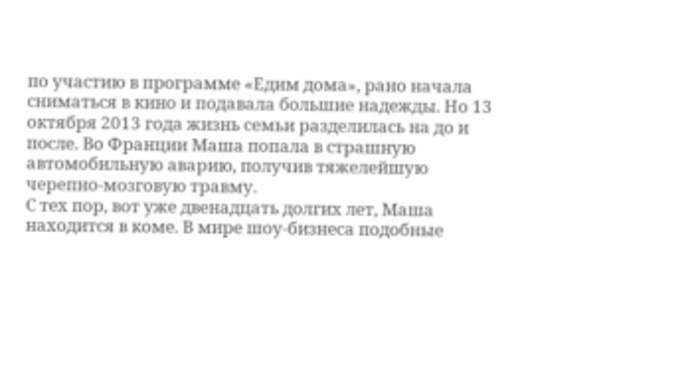по участию в программе «Едим дома», рано начала сниматься в кино и подавала большие надежды. Но 13 октября 2013 года жизнь семьи разделилась на до и после. Во Франции Маша попала в страшную автомобильную аварию, получив тяжелейшую черепно-мозговую травму.
С тех пор, вот уже двенадцать долгих лет, Маша находится в коме. В мире шоу-бизнеса подобные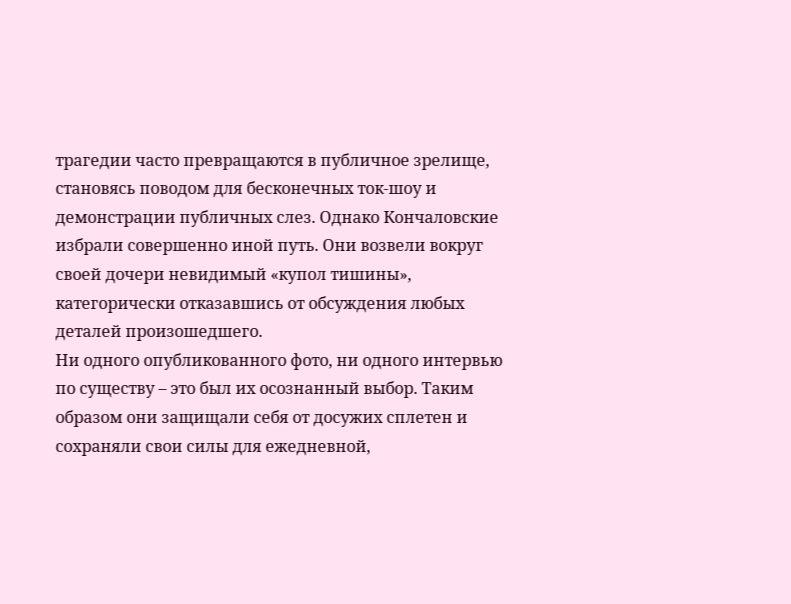трагедии часто превращаются в публичное зрелище, становясь поводом для бесконечных ток-шоу и демонстрации публичных слез. Однако Кончаловские избрали совершенно иной путь. Они возвели вокруг своей дочери невидимый «купол тишины», категорически отказавшись от обсуждения любых деталей произошедшего.
Ни одного опубликованного фото, ни одного интервью по существу – это был их осознанный выбор. Таким образом они защищали себя от досужих сплетен и сохраняли свои силы для ежедневной,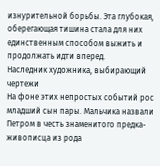изнурительной борьбы. Эта глубокая, оберегающая тишина стала для них единственным способом выжить и продолжать идти вперед.
Наследник художника, выбирающий чертежи
На фоне этих непростых событий рос младший сын пары. Мальчика назвали Петром в честь знаменитого предка-живописца из рода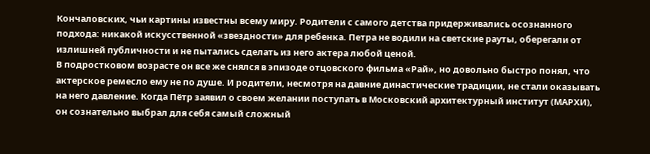Кончаловских, чьи картины известны всему миру. Родители с самого детства придерживались осознанного подхода: никакой искусственной «звездности» для ребенка. Петра не водили на светские рауты, оберегали от излишней публичности и не пытались сделать из него актера любой ценой.
В подростковом возрасте он все же снялся в эпизоде отцовского фильма «Рай», но довольно быстро понял, что актерское ремесло ему не по душе. И родители, несмотря на давние династические традиции, не стали оказывать на него давление. Когда Пётр заявил о своем желании поступать в Московский архитектурный институт (МАРХИ), он сознательно выбрал для себя самый сложный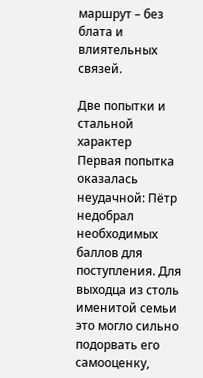маршрут – без блата и влиятельных связей.

Две попытки и стальной характер
Первая попытка оказалась неудачной: Пётр недобрал необходимых баллов для поступления. Для выходца из столь именитой семьи это могло сильно подорвать его самооценку,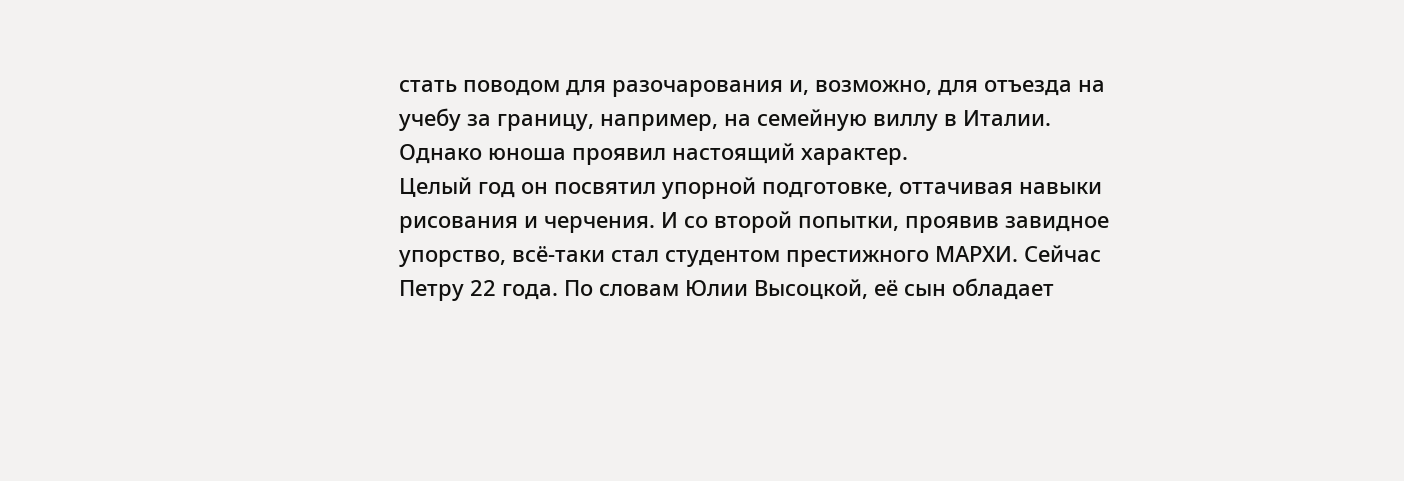стать поводом для разочарования и, возможно, для отъезда на учебу за границу, например, на семейную виллу в Италии. Однако юноша проявил настоящий характер.
Целый год он посвятил упорной подготовке, оттачивая навыки рисования и черчения. И со второй попытки, проявив завидное упорство, всё-таки стал студентом престижного МАРХИ. Сейчас Петру 22 года. По словам Юлии Высоцкой, её сын обладает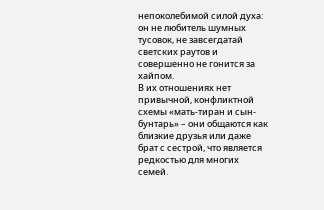непоколебимой силой духа: он не любитель шумных тусовок, не завсегдатай светских раутов и совершенно не гонится за хайпом.
В их отношениях нет привычной, конфликтной схемы «мать-тиран и сын-бунтарь» – они общаются как близкие друзья или даже брат с сестрой, что является редкостью для многих семей.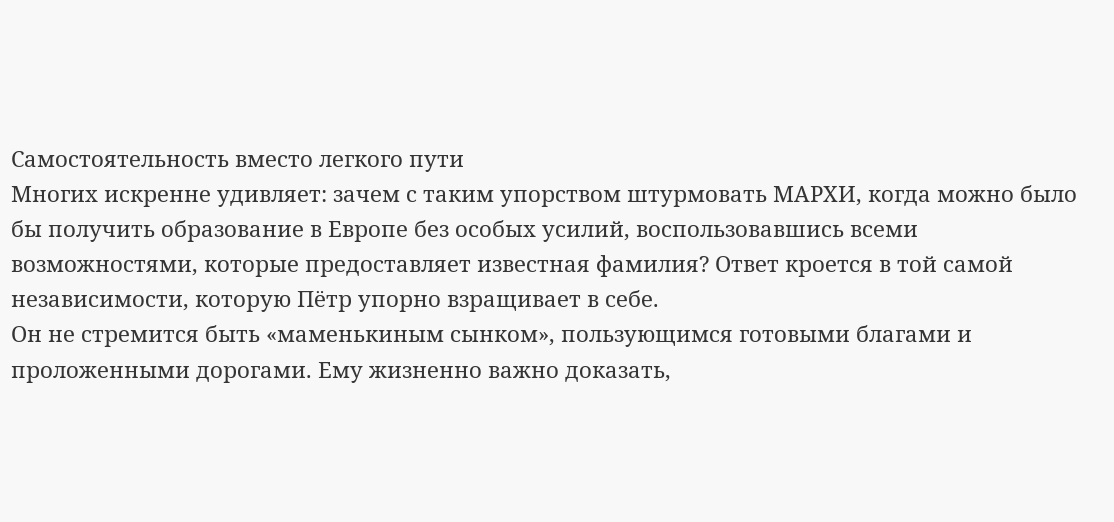Самостоятельность вместо легкого пути
Многих искренне удивляет: зачем с таким упорством штурмовать МАРХИ, когда можно было бы получить образование в Европе без особых усилий, воспользовавшись всеми возможностями, которые предоставляет известная фамилия? Ответ кроется в той самой независимости, которую Пётр упорно взращивает в себе.
Он не стремится быть «маменькиным сынком», пользующимся готовыми благами и проложенными дорогами. Ему жизненно важно доказать,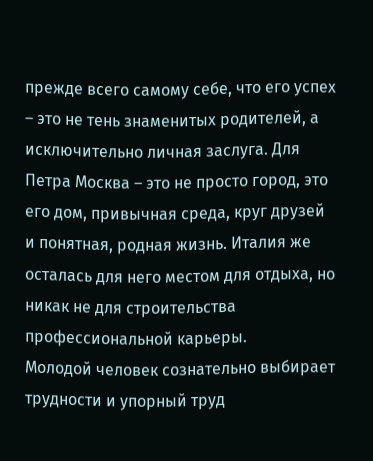прежде всего самому себе, что его успех – это не тень знаменитых родителей, а исключительно личная заслуга. Для Петра Москва – это не просто город, это его дом, привычная среда, круг друзей и понятная, родная жизнь. Италия же осталась для него местом для отдыха, но никак не для строительства профессиональной карьеры.
Молодой человек сознательно выбирает трудности и упорный труд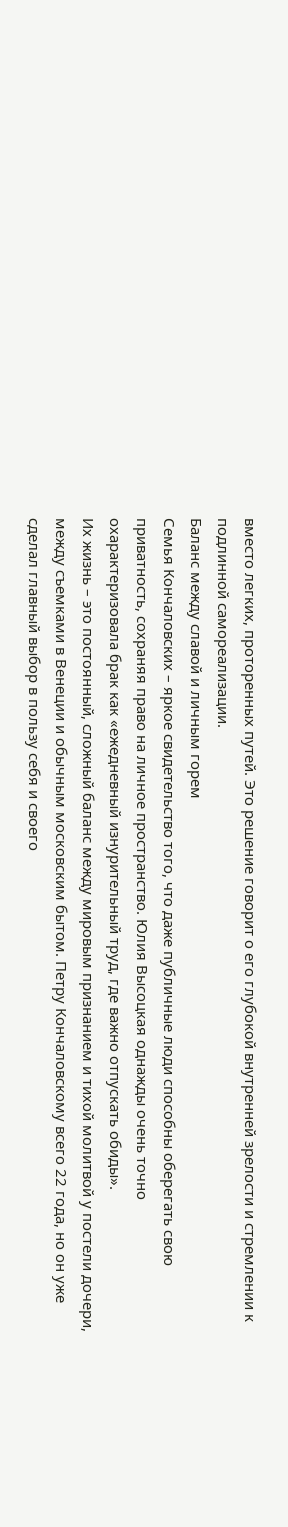вместо легких, проторенных путей. Это решение говорит о его глубокой внутренней зрелости и стремлении к подлинной самореализации.
Баланс между славой и личным горем
Семья Кончаловских – яркое свидетельство того, что даже публичные люди способны оберегать свою приватность, сохраняя право на личное пространство. Юлия Высоцкая однажды очень точно охарактеризовала брак как «ежедневный изнурительный труд, где важно отпускать обиды».
Их жизнь – это постоянный, сложный баланс между мировым признанием и тихой молитвой у постели дочери, между съемками в Венеции и обычным московским бытом. Петру Кончаловскому всего 22 года, но он уже сделал главный выбор в пользу себя и своего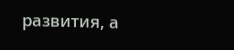развития, а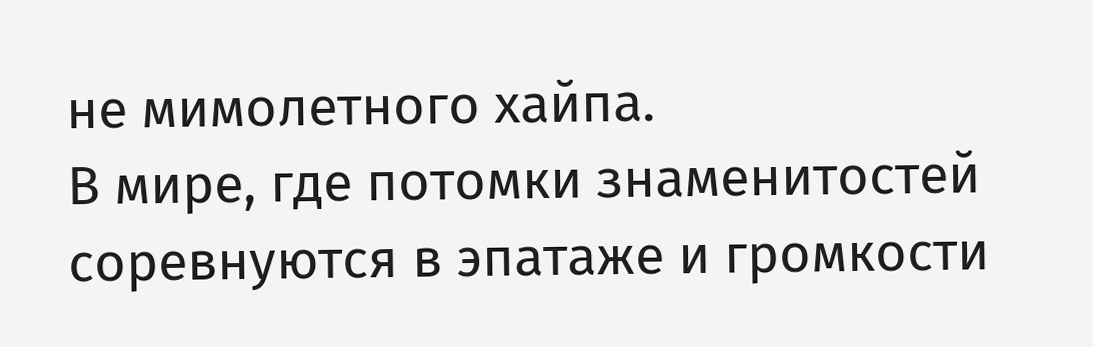не мимолетного хайпа.
В мире, где потомки знаменитостей соревнуются в эпатаже и громкости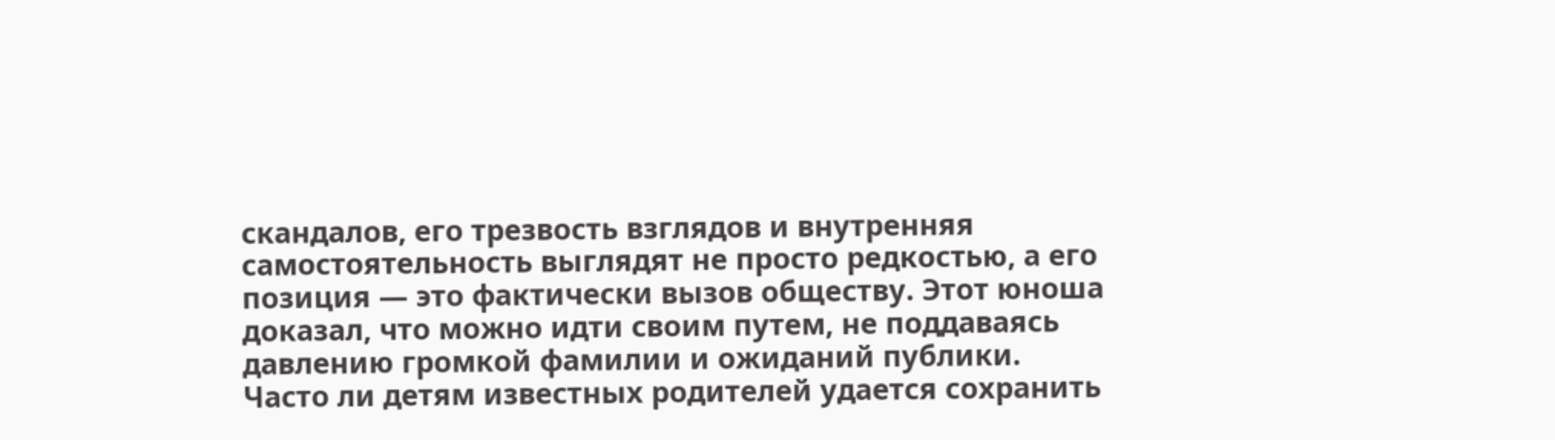скандалов, его трезвость взглядов и внутренняя самостоятельность выглядят не просто редкостью, а его позиция — это фактически вызов обществу. Этот юноша доказал, что можно идти своим путем, не поддаваясь давлению громкой фамилии и ожиданий публики.
Часто ли детям известных родителей удается сохранить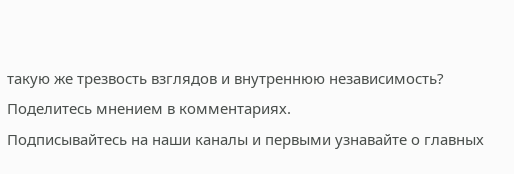такую же трезвость взглядов и внутреннюю независимость? Поделитесь мнением в комментариях.
Подписывайтесь на наши каналы и первыми узнавайте о главных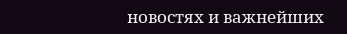новостях и важнейших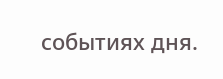событиях дня.